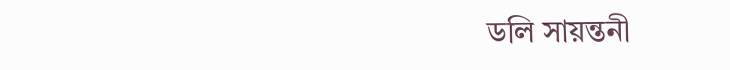ডলি সায়ন্তনী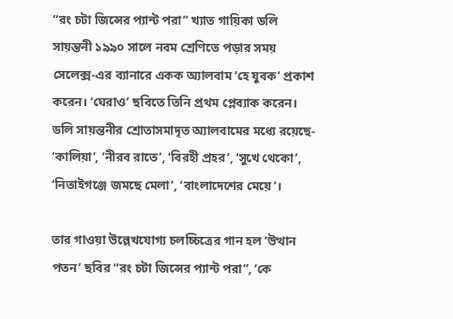“রং চটা জিন্সের প্যান্ট পরা” খ্যাত গায়িকা ডলি সায়ন্তনী ১৯৯০ সালে নবম শ্রেণিতে পড়ার সময় সেলেক্স-এর ব্যানারে একক অ্যালবাম ‘হে যুবক’ প্রকাশ করেন। ‘ঘেরাও’ ছবিতে তিনি প্রথম প্লেব্যাক করেন। ডলি সায়ন্তনীর শ্রোতাসমাদৃত অ্যালবামের মধ্যে রয়েছে- ‘কালিয়া’, ‘নীরব রাতে’, ‘বিরহী প্রহর’, ‘সুখে থেকো’, ‘নিতাইগঞ্জে জমছে মেলা’, ‘বাংলাদেশের মেয়ে’।

তার গাওয়া উল্লেখযোগ্য চলচ্চিত্রের গান হল ‘উত্থান পতন’ ছবির “রং চটা জিন্সের প্যান্ট পরা”, ‘কে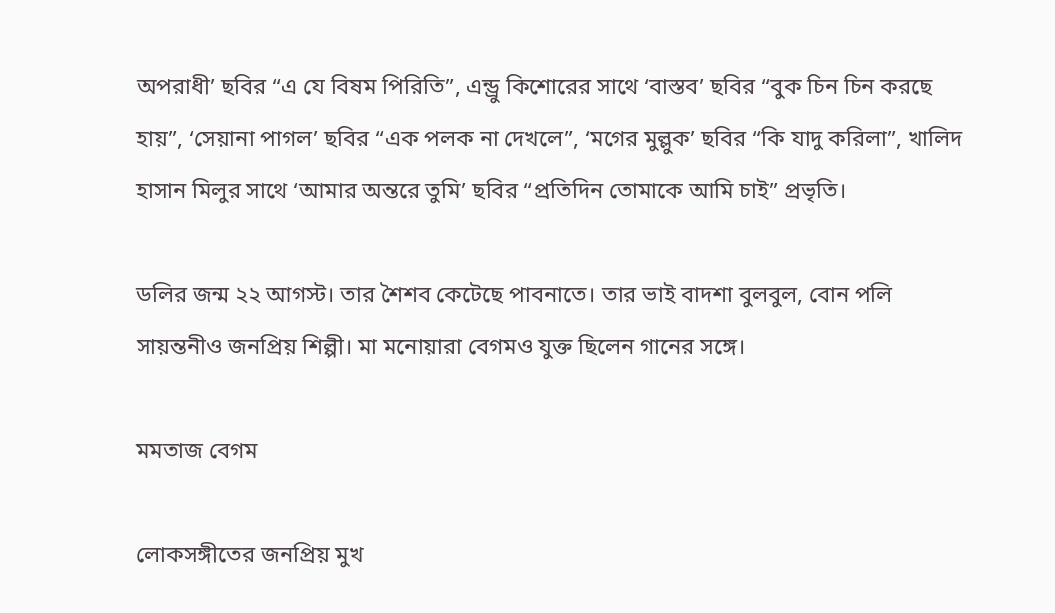অপরাধী’ ছবির “এ যে বিষম পিরিতি”, এন্ড্রু কিশোরের সাথে ‘বাস্তব’ ছবির “বুক চিন চিন করছে হায়”, ‘সেয়ানা পাগল’ ছবির “এক পলক না দেখলে”, ‘মগের মুল্লুক’ ছবির “কি যাদু করিলা”, খালিদ হাসান মিলুর সাথে ‘আমার অন্তরে তুমি’ ছবির “প্রতিদিন তোমাকে আমি চাই” প্রভৃতি।

ডলির জন্ম ২২ আগস্ট। তার শৈশব কেটেছে পাবনাতে। তার ভাই বাদশা বুলবুল, বোন পলি সায়ন্তনীও জনপ্রিয় শিল্পী। মা মনোয়ারা বেগমও যুক্ত ছিলেন গানের সঙ্গে।

মমতাজ বেগম

লোকসঙ্গীতের জনপ্রিয় মুখ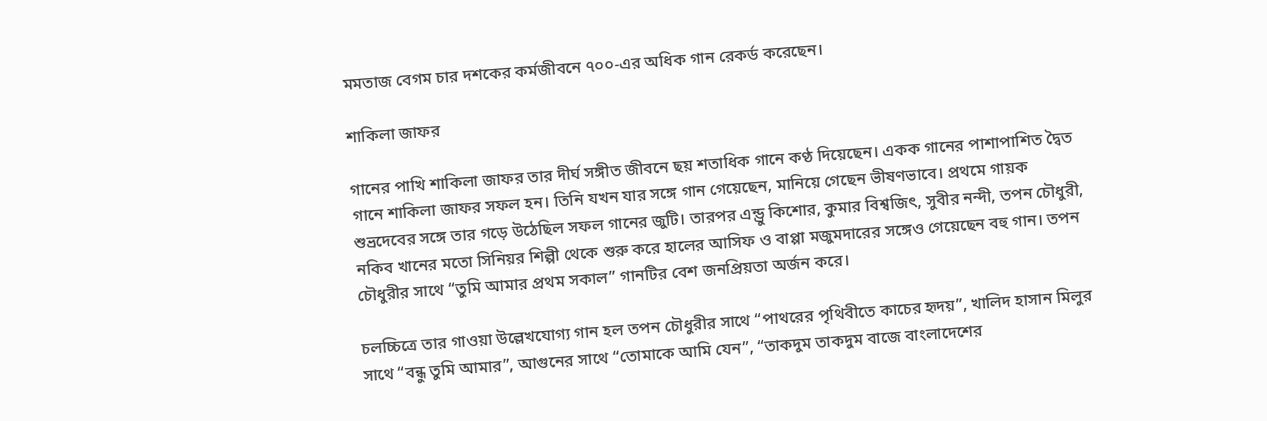মমতাজ বেগম চার দশকের কর্মজীবনে ৭০০-এর অধিক গান রেকর্ড করেছেন।

শাকিলা জাফর

গানের পাখি শাকিলা জাফর তার দীর্ঘ সঙ্গীত জীবনে ছয় শতাধিক গানে কণ্ঠ দিয়েছেন। একক গানের পাশাপাশিত দ্বৈত গানে শাকিলা জাফর সফল হন। তিনি যখন যার সঙ্গে গান গেয়েছেন, মানিয়ে গেছেন ভীষণভাবে। প্রথমে গায়ক শুভ্রদেবের সঙ্গে তার গড়ে উঠেছিল সফল গানের জুটি। তারপর এন্ড্রু কিশোর, কুমার বিশ্বজিৎ, সুবীর নন্দী, তপন চৌধুরী, নকিব খানের মতো সিনিয়র শিল্পী থেকে শুরু করে হালের আসিফ ও বাপ্পা মজুমদারের সঙ্গেও গেয়েছেন বহু গান। তপন চৌধুরীর সাথে “তুমি আমার প্রথম সকাল” গানটির বেশ জনপ্রিয়তা অর্জন করে।

চলচ্চিত্রে তার গাওয়া উল্লেখযোগ্য গান হল তপন চৌধুরীর সাথে “পাথরের পৃথিবীতে কাচের হৃদয়”, খালিদ হাসান মিলুর সাথে “বন্ধু তুমি আমার”, আগুনের সাথে “তোমাকে আমি যেন”, “তাকদুম তাকদুম বাজে বাংলাদেশের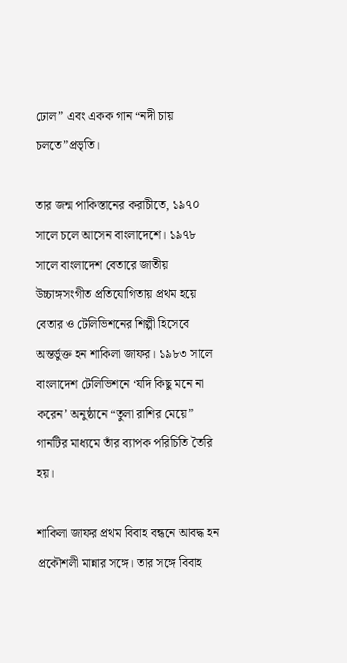ঢোল” এবং একক গান “নদী চায় চলতে”প্রভৃতি।

তার জন্ম পাকিস্তানের করাচীতে, ১৯৭০ সালে চলে আসেন বাংলাদেশে। ১৯৭৮ সালে বাংলাদেশ বেতারে জাতীয় উচ্চাঙ্গসংগীত প্রতিযোগিতায় প্রথম হয়ে বেতার ও টেলিভিশনের শিল্পী হিসেবে অন্তর্ভুক্ত হন শাকিলা জাফর। ১৯৮৩ সালে বাংলাদেশ টেলিভিশনে ‘যদি কিছু মনে না করেন’ অনুষ্ঠানে “তুলা রাশির মেয়ে” গানটির মাধ্যমে তাঁর ব্যাপক পরিচিতি তৈরি হয়।

শাকিলা জাফর প্রথম বিবাহ বন্ধনে আবদ্ধ হন প্রকৌশলী মান্নার সঙ্গে। তার সঙ্গে বিবাহ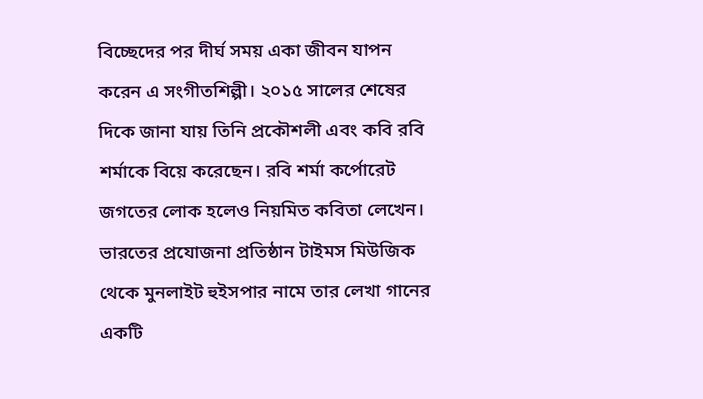বিচ্ছেদের পর দীর্ঘ সময় একা জীবন যাপন করেন এ সংগীতশিল্পী। ২০১৫ সালের শেষের দিকে জানা যায় তিনি প্রকৌশলী এবং কবি রবি শর্মাকে বিয়ে করেছেন। রবি শর্মা কর্পোরেট জগতের লোক হলেও নিয়মিত কবিতা লেখেন। ভারতের প্রযোজনা প্রতিষ্ঠান টাইমস মিউজিক থেকে মুনলাইট হুইসপার নামে তার লেখা গানের একটি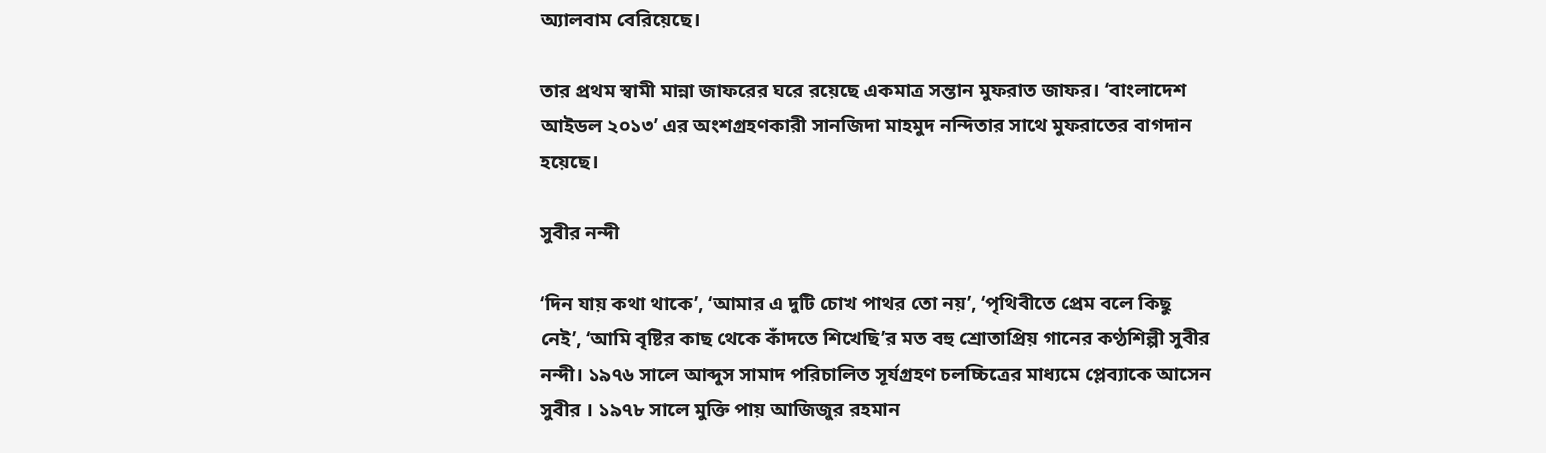অ্যালবাম বেরিয়েছে।

তার প্রথম স্বামী মান্না জাফরের ঘরে রয়েছে একমাত্র সন্তান মুফরাত জাফর। ‍‍‘বাংলাদেশ আইডল‍ ২০১৩’ এর অংশগ্রহণকারী সানজিদা মাহমুদ নন্দিতার সাথে মুফরাতের বাগদান হয়েছে।

সুবীর নন্দী

‘দিন যায় কথা থাকে’, ‘আমার এ দুটি চোখ পাথর তো নয়’, ‘পৃথিবীতে প্রেম বলে কিছু নেই’, ‘আমি বৃষ্টির কাছ থেকে কাঁদতে শিখেছি’র মত বহু শ্রোতাপ্রিয় গানের কণ্ঠশিল্পী সুবীর নন্দী। ১৯৭৬ সালে আব্দুস সামাদ পরিচালিত সূর্যগ্রহণ চলচ্চিত্রের মাধ্যমে প্লেব্যাকে আসেন সুবীর । ১৯৭৮ সালে মুক্তি পায় আজিজুর রহমান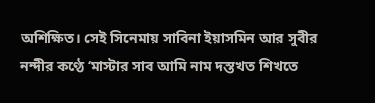অশিক্ষিত। সেই সিনেমায় সাবিনা ইয়াসমিন আর সুবীর নন্দীর কণ্ঠে ‘মাস্টার সাব আমি নাম দস্তখত শিখতে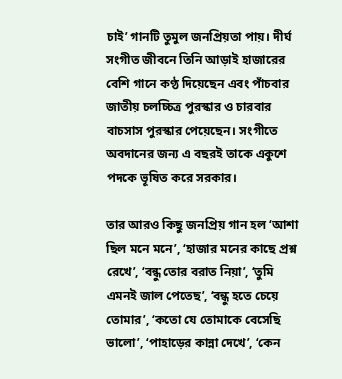চাই’ গানটি তুমুল জনপ্রিয়তা পায়। দীর্ঘ সংগীত জীবনে তিনি আড়াই হাজারের বেশি গানে কণ্ঠ দিয়েছেন এবং পাঁচবার জাতীয় চলচ্চিত্র পুরস্কার ও চারবার বাচসাস পুরস্কার পেয়েছেন। সংগীতে অবদানের জন্য এ বছরই তাকে একুশে পদকে ভূষিত করে সরকার।

তার আরও কিছু জনপ্রিয় গান হল ‘আশা ছিল মনে মনে’, ‘হাজার মনের কাছে প্রশ্ন রেখে’, ‘বন্ধু তোর বরাত নিয়া’, ‘তুমি এমনই জাল পেতেছ’, ‘বন্ধু হতে চেয়ে তোমার’, ‘কতো যে তোমাকে বেসেছি ভালো’, ‘পাহাড়ের কান্না দেখে’, ‘কেন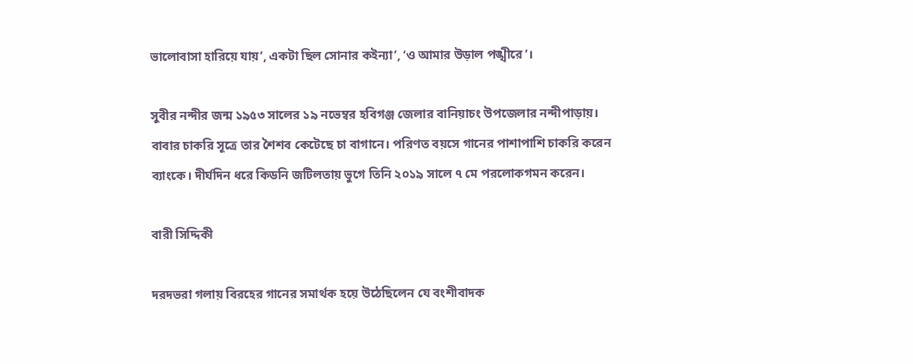ভালোবাসা হারিয়ে যায়’, একটা ছিল সোনার কইন্যা’, ‘ও আমার উড়াল পঙ্খীরে’।

সুবীর নন্দীর জন্ম ১৯৫৩ সালের ১৯ নভেম্বর হবিগঞ্জ জেলার বানিয়াচং উপজেলার নন্দীপাড়ায়। বাবার চাকরি সূত্রে তার শৈশব কেটেছে চা বাগানে। পরিণত বয়সে গানের পাশাপাশি চাকরি করেন ব্যাংকে। দীর্ঘদিন ধরে কিডনি জটিলতায় ভুগে তিনি ২০১৯ সালে ৭ মে পরলোকগমন করেন।

বারী সিদ্দিকী

দরদভরা গলায় বিরহের গানের সমার্থক হয়ে উঠেছিলেন যে বংশীবাদক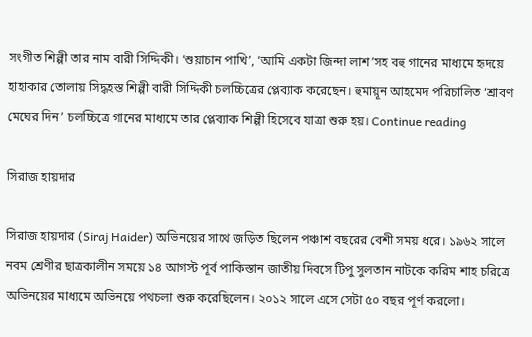সংগীত শিল্পী তার নাম বারী সিদ্দিকী। ‘শুয়াচান পাখি’, ‘আমি একটা জিন্দা লাশ’সহ বহু গানের মাধ্যমে হৃদয়ে হাহাকার তোলায় সিদ্ধহস্ত শিল্পী বারী সিদ্দিকী চলচ্চিত্রের প্লেব্যাক করেছেন। হুমায়ূন আহমেদ পরিচালিত ‘শ্রাবণ মেঘের দিন’ চলচ্চিত্রে গানের মাধ্যমে তার প্লেব্যাক শিল্পী হিসেবে যাত্রা শুরু হয়। Continue reading

সিরাজ হায়দার

সিরাজ হায়দার (Siraj Haider) অভিনয়ের সাথে জড়িত ছিলেন পঞ্চাশ বছরের বেশী সময় ধরে। ১৯৬২ সালে নবম শ্রেণীর ছাত্রকালীন সময়ে ১৪ আগস্ট পূর্ব পাকিস্তান জাতীয় দিবসে টিপু সুলতান নাটকে করিম শাহ চরিত্রে অভিনয়ের মাধ্যমে অভিনয়ে পথচলা শুরু করেছিলেন। ২০১২ সালে এসে সেটা ৫০ বছর পূর্ণ করলো।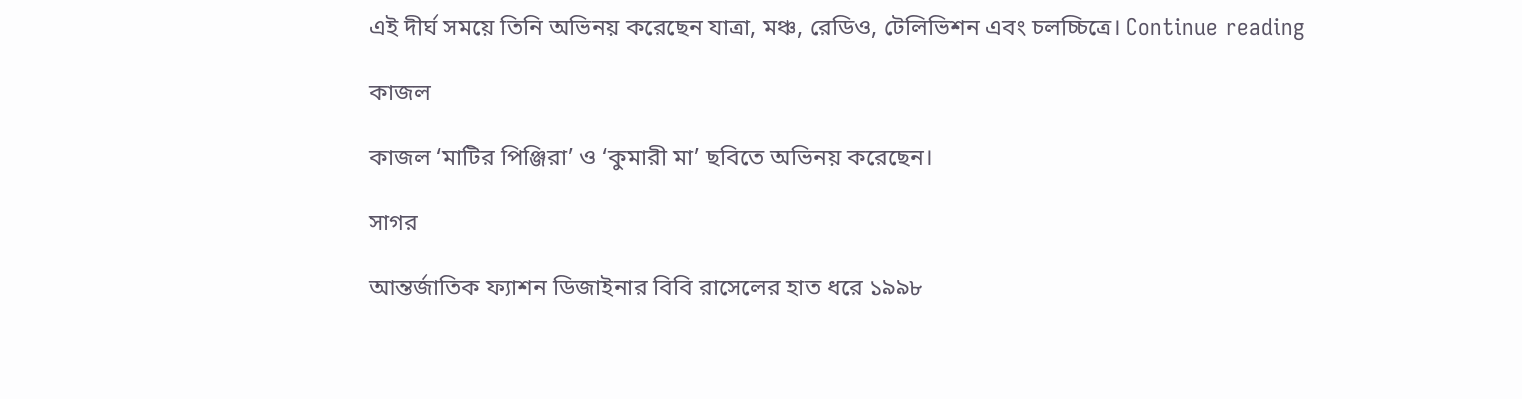এই দীর্ঘ সময়ে তিনি অভিনয় করেছেন যাত্রা, মঞ্চ, রেডিও, টেলিভিশন এবং চলচ্চিত্রে। Continue reading

কাজল

কাজল ‘মাটির পিঞ্জিরা’ ও ‘কুমারী মা’ ছবিতে অভিনয় করেছেন।

সাগর

আন্তর্জাতিক ফ্যাশন ডিজাইনার বিবি রাসেলের হাত ধরে ১৯৯৮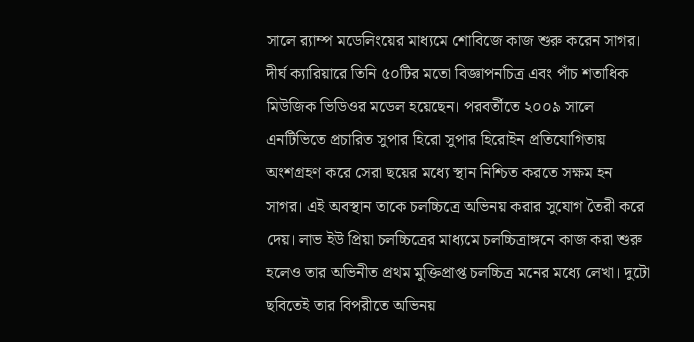সালে র‍্যাম্প মডেলিংয়ের মাধ্যমে শোবিজে কাজ শুরু করেন সাগর। দীর্ঘ ক্যারিয়ারে তিনি ৫০টির মতো বিজ্ঞাপনচিত্র এবং পাঁচ শতাধিক মিউজিক ভিডিওর মডেল হয়েছেন। পরবর্তীতে ২০০৯ সালে এনটিভিতে প্রচারিত সুপার হিরো সুপার হিরোইন প্রতিযোগিতায় অংশগ্রহণ করে সেরা ছয়ের মধ্যে স্থান নিশ্চিত করতে সক্ষম হন সাগর। এই অবস্থান তাকে চলচ্চিত্রে অভিনয় করার সুযোগ তৈরী করে দেয়। লাভ ইউ প্রিয়া চলচ্চিত্রের মাধ্যমে চলচ্চিত্রাঙ্গনে কাজ করা শুরু হলেও তার অভিনীত প্রথম মুক্তিপ্রাপ্ত চলচ্চিত্র মনের মধ্যে লেখা। দুটো ছবিতেই তার বিপরীতে অভিনয়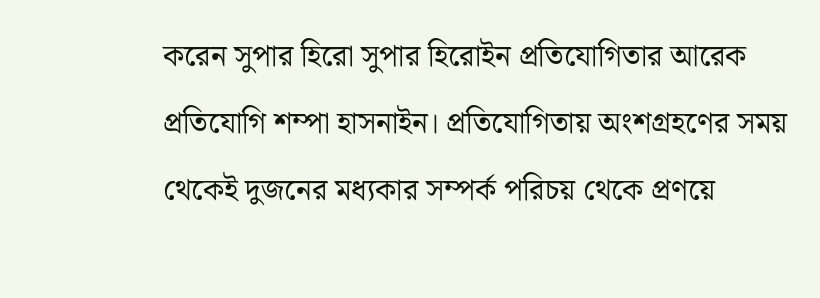করেন সুপার হিরো সুপার হিরোইন প্রতিযোগিতার আরেক প্রতিযোগি শম্পা হাসনাইন। প্রতিযোগিতায় অংশগ্রহণের সময় থেকেই দুজনের মধ্যকার সম্পর্ক পরিচয় থেকে প্রণয়ে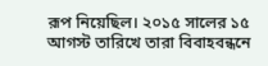রূপ নিয়েছিল। ২০১৫ সালের ১৫ আগস্ট তারিখে তারা বিবাহবন্ধনে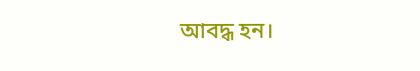আবদ্ধ হন।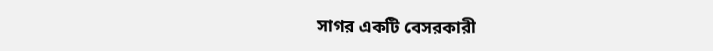সাগর একটি বেসরকারী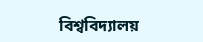বিশ্ববিদ্যালয়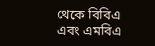থেকে বিবিএ এবং এমবিএ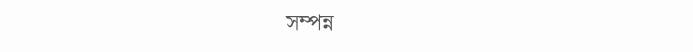সম্পন্ন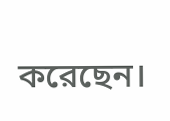করেছেন।